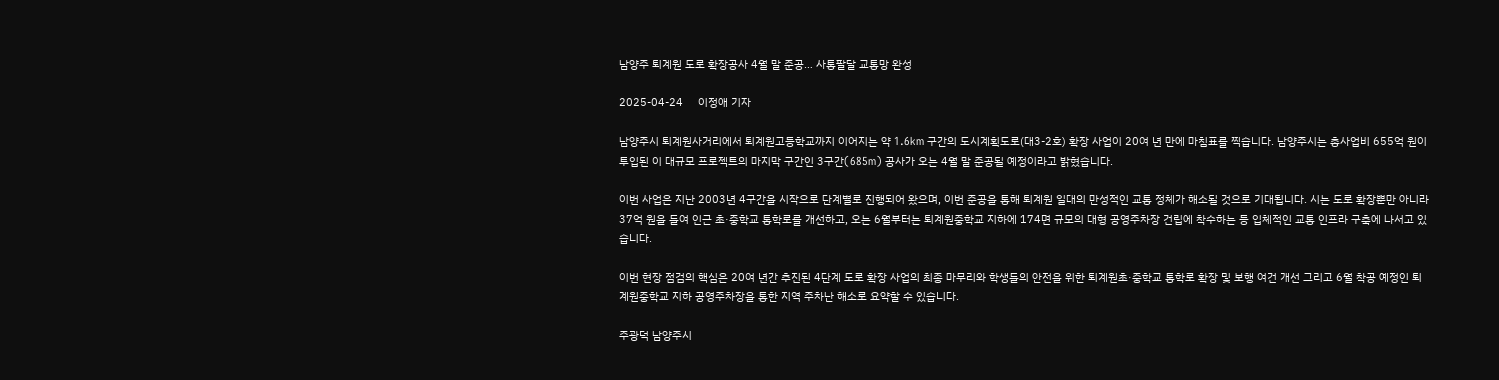남양주 퇴계원 도로 확장공사 4월 말 준공… 사통팔달 교통망 완성

2025-04-24     이정애 기자

남양주시 퇴계원사거리에서 퇴계원고등학교까지 이어지는 약 1.6km 구간의 도시계획도로(대3-2호) 확장 사업이 20여 년 만에 마침표를 찍습니다. 남양주시는 총사업비 655억 원이 투입된 이 대규모 프로젝트의 마지막 구간인 3구간(685m) 공사가 오는 4월 말 준공될 예정이라고 밝혔습니다.

이번 사업은 지난 2003년 4구간을 시작으로 단계별로 진행되어 왔으며, 이번 준공을 통해 퇴계원 일대의 만성적인 교통 정체가 해소될 것으로 기대됩니다. 시는 도로 확장뿐만 아니라 37억 원을 들여 인근 초·중학교 통학로를 개선하고, 오는 6월부터는 퇴계원중학교 지하에 174면 규모의 대형 공영주차장 건립에 착수하는 등 입체적인 교통 인프라 구축에 나서고 있습니다.

이번 현장 점검의 핵심은 20여 년간 추진된 4단계 도로 확장 사업의 최종 마무리와 학생들의 안전을 위한 퇴계원초·중학교 통학로 확장 및 보행 여건 개선 그리고 6월 착공 예정인 퇴계원중학교 지하 공영주차장을 통한 지역 주차난 해소로 요약할 수 있습니다.

주광덕 남양주시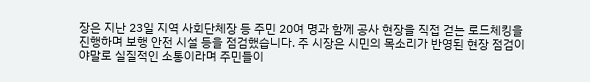장은 지난 23일 지역 사회단체장 등 주민 20여 명과 함께 공사 현장을 직접 걷는 로드체킹을 진행하며 보행 안전 시설 등을 점검했습니다. 주 시장은 시민의 목소리가 반영된 현장 점검이야말로 실질적인 소통이라며 주민들이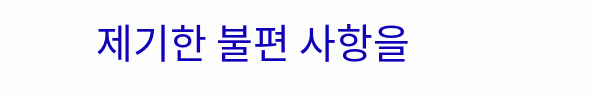제기한 불편 사항을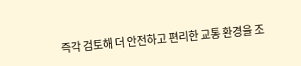즉각 검토해 더 안전하고 편리한 교통 환경을 조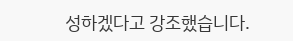성하겠다고 강조했습니다.